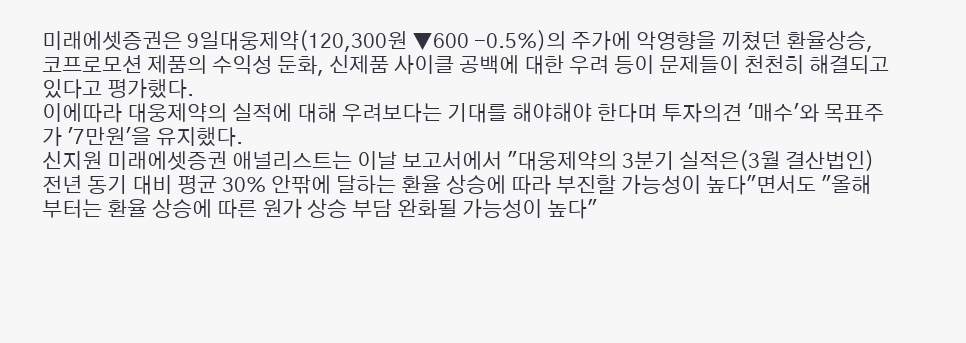미래에셋증권은 9일대웅제약(120,300원 ▼600 -0.5%)의 주가에 악영향을 끼쳤던 환율상승, 코프로모션 제품의 수익성 둔화, 신제품 사이클 공백에 대한 우려 등이 문제들이 천천히 해결되고 있다고 평가했다.
이에따라 대웅제약의 실적에 대해 우려보다는 기대를 해야해야 한다며 투자의견 '매수'와 목표주가 '7만원'을 유지했다.
신지원 미래에셋증권 애널리스트는 이날 보고서에서 "대웅제약의 3분기 실적은(3월 결산법인) 전년 동기 대비 평균 30% 안팎에 달하는 환율 상승에 따라 부진할 가능성이 높다"면서도 "올해 부터는 환율 상승에 따른 원가 상승 부담 완화될 가능성이 높다"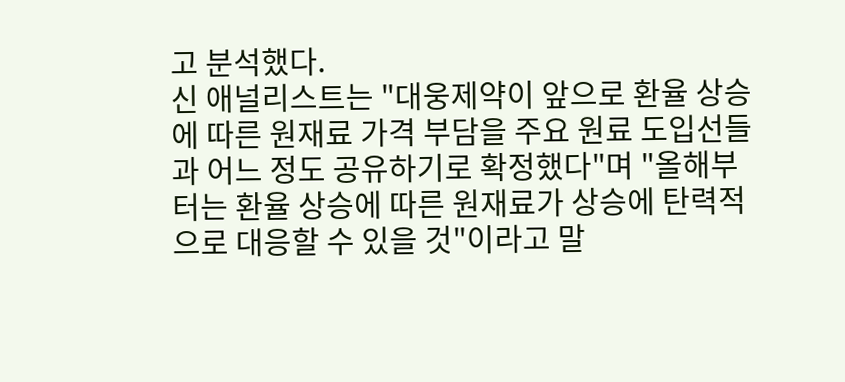고 분석했다.
신 애널리스트는 "대웅제약이 앞으로 환율 상승에 따른 원재료 가격 부담을 주요 원료 도입선들과 어느 정도 공유하기로 확정했다"며 "올해부터는 환율 상승에 따른 원재료가 상승에 탄력적으로 대응할 수 있을 것"이라고 말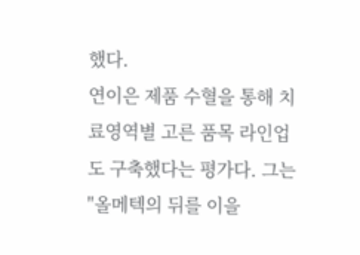했다.
연이은 제품 수혈을 통해 치료영역별 고른 품목 라인업도 구축했다는 평가다. 그는 "올메텍의 뒤를 이을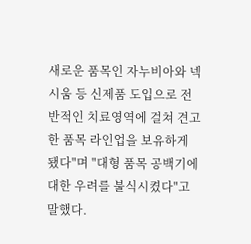새로운 품목인 자누비아와 넥시움 등 신제품 도입으로 전반적인 치료영역에 걸쳐 견고한 품목 라인업을 보유하게 됐다"며 "대형 품목 공백기에 대한 우려를 불식시켰다"고 말했다.